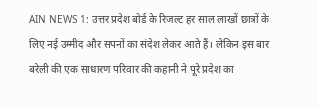AIN NEWS 1: उत्तर प्रदेश बोर्ड के रिजल्ट हर साल लाखों छात्रों के लिए नई उम्मीद और सपनों का संदेश लेकर आते हैं। लेकिन इस बार बरेली की एक साधारण परिवार की कहानी ने पूरे प्रदेश का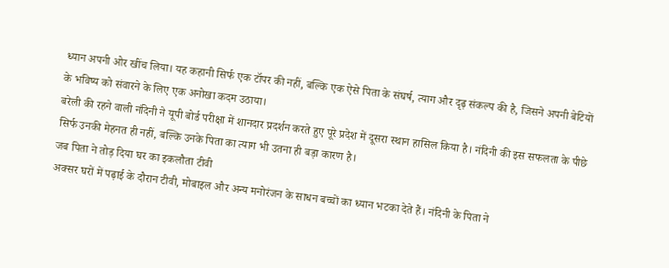ध्यान अपनी ओर खींच लिया। यह कहानी सिर्फ एक टॉपर की नहीं, बल्कि एक ऐसे पिता के संघर्ष, त्याग और दृढ़ संकल्प की है, जिसने अपनी बेटियों के भविष्य को संवारने के लिए एक अनोखा कदम उठाया।
बरेली की रहने वाली नंदिनी ने यूपी बोर्ड परीक्षा में शानदार प्रदर्शन करते हुए पूरे प्रदेश में दूसरा स्थान हासिल किया है। नंदिनी की इस सफलता के पीछे सिर्फ उनकी मेहनत ही नहीं, बल्कि उनके पिता का त्याग भी उतना ही बड़ा कारण है।
जब पिता ने तोड़ दिया घर का इकलौता टीवी
अक्सर घरों में पढ़ाई के दौरान टीवी, मोबाइल और अन्य मनोरंजन के साधन बच्चों का ध्यान भटका देते हैं। नंदिनी के पिता ने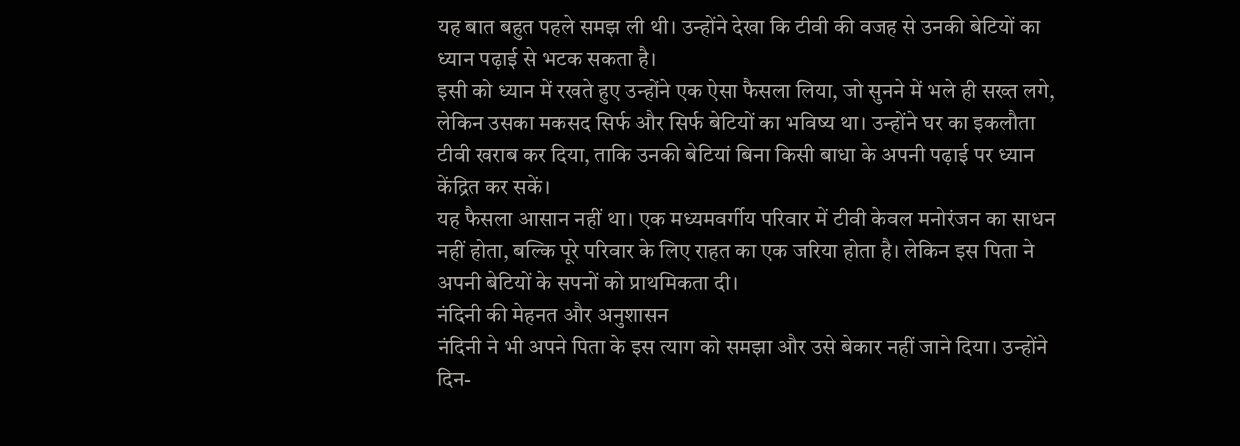यह बात बहुत पहले समझ ली थी। उन्होंने देखा कि टीवी की वजह से उनकी बेटियों का ध्यान पढ़ाई से भटक सकता है।
इसी को ध्यान में रखते हुए उन्होंने एक ऐसा फैसला लिया, जो सुनने में भले ही सख्त लगे, लेकिन उसका मकसद सिर्फ और सिर्फ बेटियों का भविष्य था। उन्होंने घर का इकलौता टीवी खराब कर दिया, ताकि उनकी बेटियां बिना किसी बाधा के अपनी पढ़ाई पर ध्यान केंद्रित कर सकें।
यह फैसला आसान नहीं था। एक मध्यमवर्गीय परिवार में टीवी केवल मनोरंजन का साधन नहीं होता, बल्कि पूरे परिवार के लिए राहत का एक जरिया होता है। लेकिन इस पिता ने अपनी बेटियों के सपनों को प्राथमिकता दी।
नंदिनी की मेहनत और अनुशासन
नंदिनी ने भी अपने पिता के इस त्याग को समझा और उसे बेकार नहीं जाने दिया। उन्होंने दिन-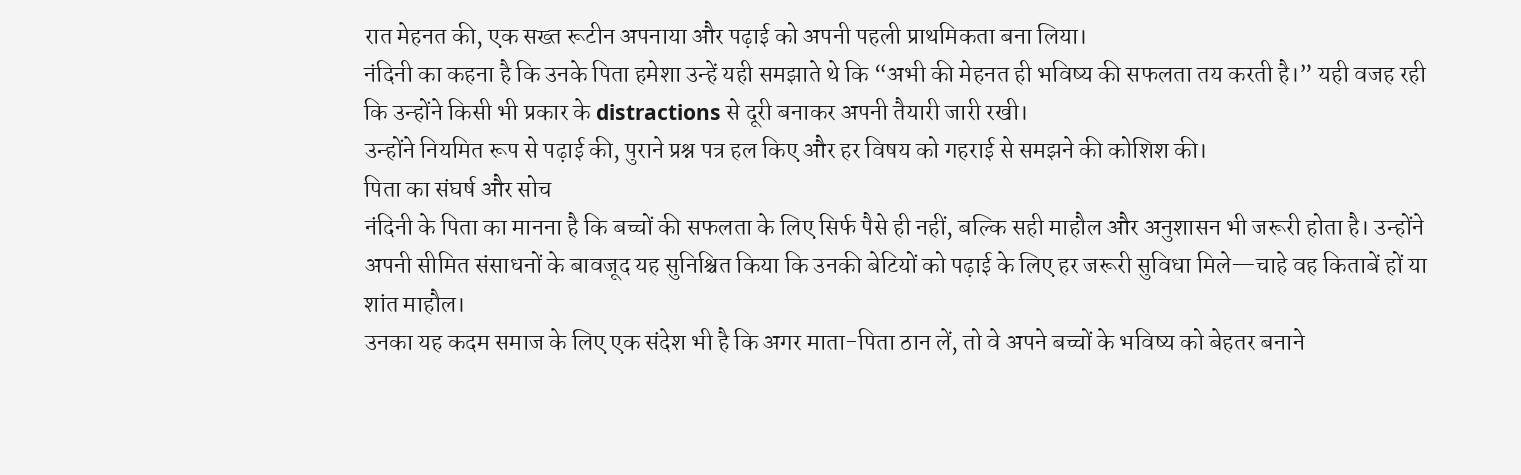रात मेहनत की, एक सख्त रूटीन अपनाया और पढ़ाई को अपनी पहली प्राथमिकता बना लिया।
नंदिनी का कहना है कि उनके पिता हमेशा उन्हें यही समझाते थे कि “अभी की मेहनत ही भविष्य की सफलता तय करती है।” यही वजह रही कि उन्होंने किसी भी प्रकार के distractions से दूरी बनाकर अपनी तैयारी जारी रखी।
उन्होंने नियमित रूप से पढ़ाई की, पुराने प्रश्न पत्र हल किए और हर विषय को गहराई से समझने की कोशिश की।
पिता का संघर्ष और सोच
नंदिनी के पिता का मानना है कि बच्चों की सफलता के लिए सिर्फ पैसे ही नहीं, बल्कि सही माहौल और अनुशासन भी जरूरी होता है। उन्होंने अपनी सीमित संसाधनों के बावजूद यह सुनिश्चित किया कि उनकी बेटियों को पढ़ाई के लिए हर जरूरी सुविधा मिले—चाहे वह किताबें हों या शांत माहौल।
उनका यह कदम समाज के लिए एक संदेश भी है कि अगर माता-पिता ठान लें, तो वे अपने बच्चों के भविष्य को बेहतर बनाने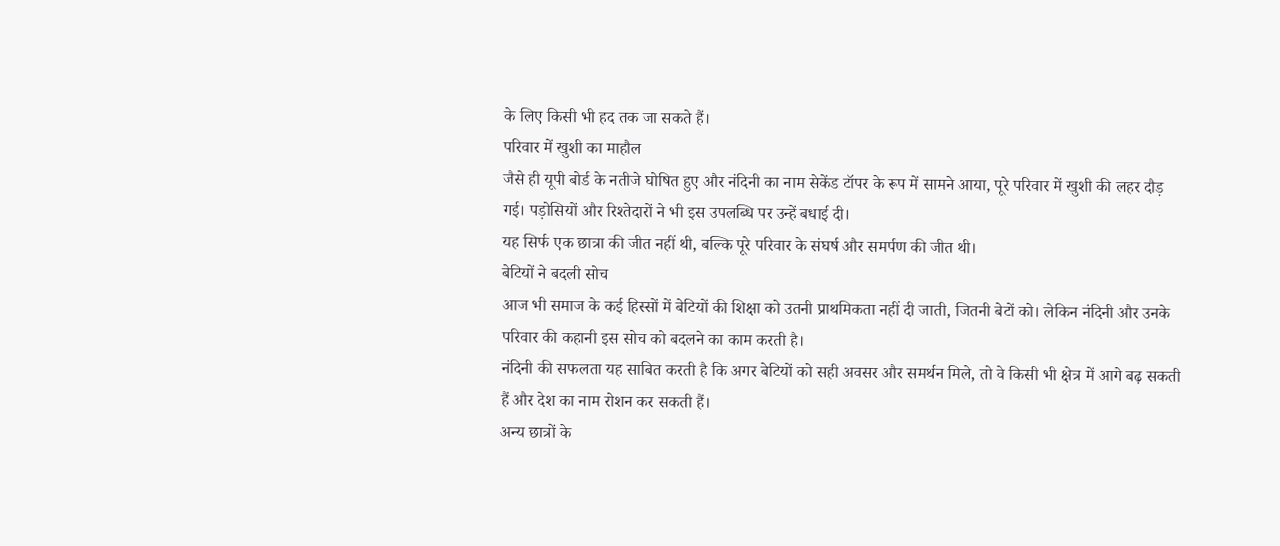के लिए किसी भी हद तक जा सकते हैं।
परिवार में खुशी का माहौल
जैसे ही यूपी बोर्ड के नतीजे घोषित हुए और नंदिनी का नाम सेकेंड टॉपर के रूप में सामने आया, पूरे परिवार में खुशी की लहर दौड़ गई। पड़ोसियों और रिश्तेदारों ने भी इस उपलब्धि पर उन्हें बधाई दी।
यह सिर्फ एक छात्रा की जीत नहीं थी, बल्कि पूरे परिवार के संघर्ष और समर्पण की जीत थी।
बेटियों ने बदली सोच
आज भी समाज के कई हिस्सों में बेटियों की शिक्षा को उतनी प्राथमिकता नहीं दी जाती, जितनी बेटों को। लेकिन नंदिनी और उनके परिवार की कहानी इस सोच को बदलने का काम करती है।
नंदिनी की सफलता यह साबित करती है कि अगर बेटियों को सही अवसर और समर्थन मिले, तो वे किसी भी क्षेत्र में आगे बढ़ सकती हैं और देश का नाम रोशन कर सकती हैं।
अन्य छात्रों के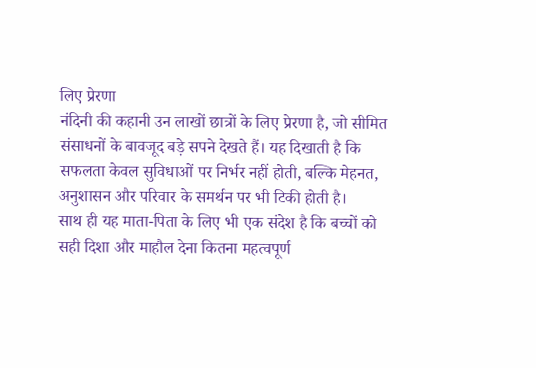लिए प्रेरणा
नंदिनी की कहानी उन लाखों छात्रों के लिए प्रेरणा है, जो सीमित संसाधनों के बावजूद बड़े सपने देखते हैं। यह दिखाती है कि सफलता केवल सुविधाओं पर निर्भर नहीं होती, बल्कि मेहनत, अनुशासन और परिवार के समर्थन पर भी टिकी होती है।
साथ ही यह माता-पिता के लिए भी एक संदेश है कि बच्चों को सही दिशा और माहौल देना कितना महत्वपूर्ण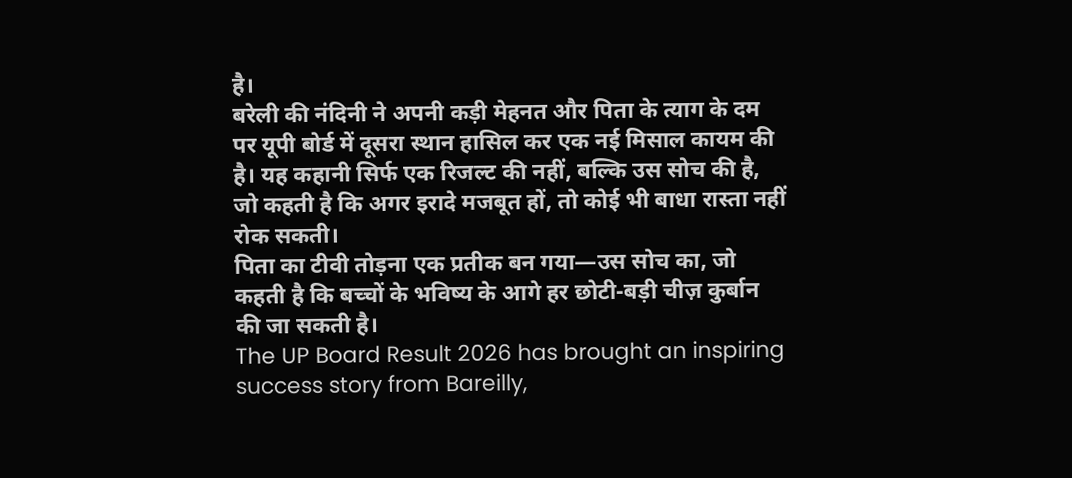है।
बरेली की नंदिनी ने अपनी कड़ी मेहनत और पिता के त्याग के दम पर यूपी बोर्ड में दूसरा स्थान हासिल कर एक नई मिसाल कायम की है। यह कहानी सिर्फ एक रिजल्ट की नहीं, बल्कि उस सोच की है, जो कहती है कि अगर इरादे मजबूत हों, तो कोई भी बाधा रास्ता नहीं रोक सकती।
पिता का टीवी तोड़ना एक प्रतीक बन गया—उस सोच का, जो कहती है कि बच्चों के भविष्य के आगे हर छोटी-बड़ी चीज़ कुर्बान की जा सकती है।
The UP Board Result 2026 has brought an inspiring success story from Bareilly,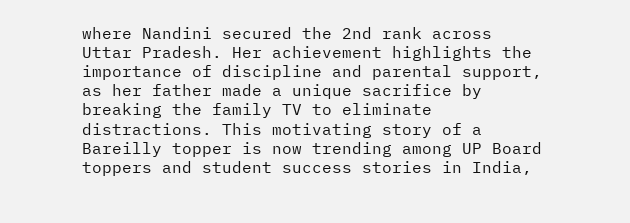where Nandini secured the 2nd rank across Uttar Pradesh. Her achievement highlights the importance of discipline and parental support, as her father made a unique sacrifice by breaking the family TV to eliminate distractions. This motivating story of a Bareilly topper is now trending among UP Board toppers and student success stories in India,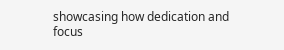showcasing how dedication and focus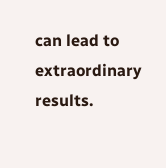can lead to extraordinary results.